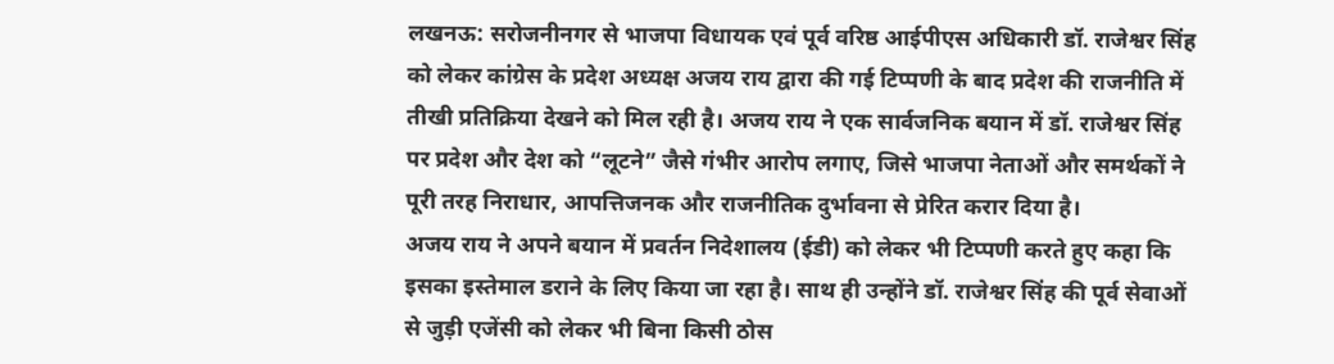लखनऊ: सरोजनीनगर से भाजपा विधायक एवं पूर्व वरिष्ठ आईपीएस अधिकारी डॉ. राजेश्वर सिंह को लेकर कांग्रेस के प्रदेश अध्यक्ष अजय राय द्वारा की गई टिप्पणी के बाद प्रदेश की राजनीति में तीखी प्रतिक्रिया देखने को मिल रही है। अजय राय ने एक सार्वजनिक बयान में डॉ. राजेश्वर सिंह पर प्रदेश और देश को “लूटने” जैसे गंभीर आरोप लगाए, जिसे भाजपा नेताओं और समर्थकों ने पूरी तरह निराधार, आपत्तिजनक और राजनीतिक दुर्भावना से प्रेरित करार दिया है।
अजय राय ने अपने बयान में प्रवर्तन निदेशालय (ईडी) को लेकर भी टिप्पणी करते हुए कहा कि इसका इस्तेमाल डराने के लिए किया जा रहा है। साथ ही उन्होंने डॉ. राजेश्वर सिंह की पूर्व सेवाओं से जुड़ी एजेंसी को लेकर भी बिना किसी ठोस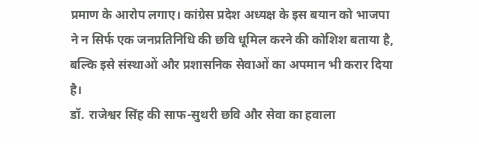प्रमाण के आरोप लगाए। कांग्रेस प्रदेश अध्यक्ष के इस बयान को भाजपा ने न सिर्फ एक जनप्रतिनिधि की छवि धूमिल करने की कोशिश बताया है, बल्कि इसे संस्थाओं और प्रशासनिक सेवाओं का अपमान भी करार दिया है।
डॉ. राजेश्वर सिंह की साफ-सुथरी छवि और सेवा का हवाला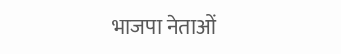भाजपा नेताओं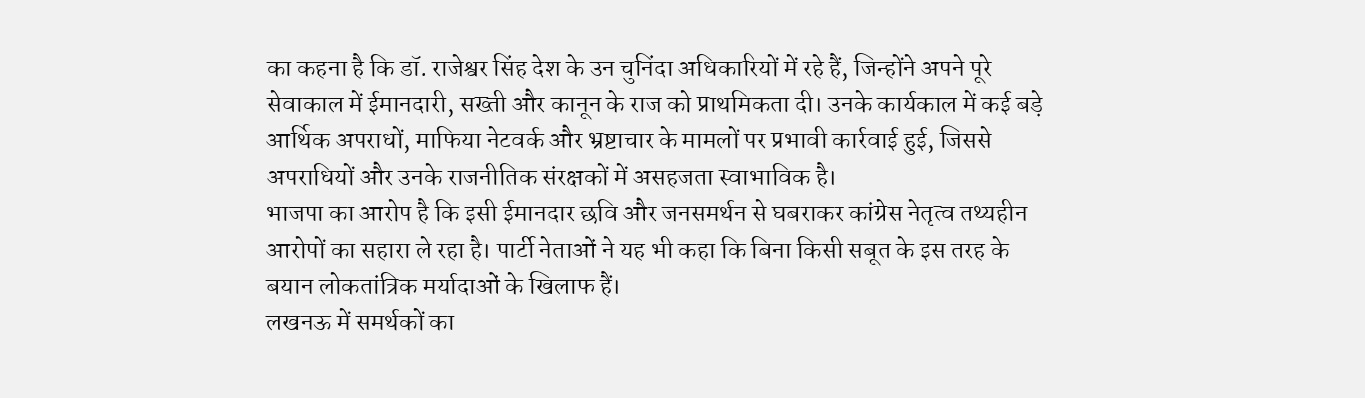का कहना है कि डॉ. राजेश्वर सिंह देश के उन चुनिंदा अधिकारियों में रहे हैं, जिन्होंने अपने पूरे सेवाकाल में ईमानदारी, सख्ती और कानून के राज को प्राथमिकता दी। उनके कार्यकाल में कई बड़े आर्थिक अपराधों, माफिया नेटवर्क और भ्रष्टाचार के मामलों पर प्रभावी कार्रवाई हुई, जिससे अपराधियों और उनके राजनीतिक संरक्षकों में असहजता स्वाभाविक है।
भाजपा का आरोप है कि इसी ईमानदार छवि और जनसमर्थन से घबराकर कांग्रेस नेतृत्व तथ्यहीन आरोपों का सहारा ले रहा है। पार्टी नेताओं ने यह भी कहा कि बिना किसी सबूत के इस तरह के बयान लोकतांत्रिक मर्यादाओं के खिलाफ हैं।
लखनऊ में समर्थकों का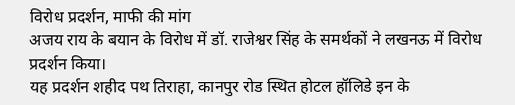विरोध प्रदर्शन, माफी की मांग
अजय राय के बयान के विरोध में डॉ. राजेश्वर सिंह के समर्थकों ने लखनऊ में विरोध प्रदर्शन किया।
यह प्रदर्शन शहीद पथ तिराहा, कानपुर रोड स्थित होटल हॉलिडे इन के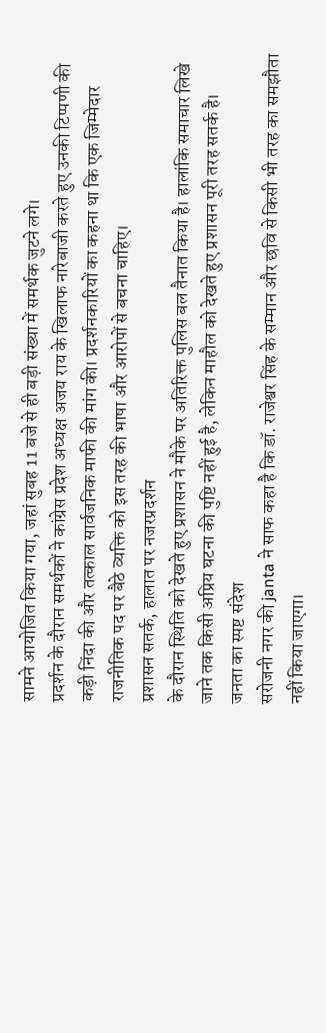सामने आयोजित किया गया, जहां सुबह 11 बजे से ही बड़ी संख्या में समर्थक जुटने लगे।
प्रदर्शन के दौरान समर्थकों ने कांग्रेस प्रदेश अध्यक्ष अजय राय के खिलाफ नारेबाजी करते हुए उनकी टिप्पणी की कड़ी निंदा की और तत्काल सार्वजनिक माफी की मांग की। प्रदर्शनकारियों का कहना था कि एक जिम्मेदार राजनीतिक पद पर बैठे व्यक्ति को इस तरह की भाषा और आरोपों से बचना चाहिए।
प्रशासन सतर्क, हालात पर नजरप्रदर्शन
के दौरान स्थिति को देखते हुए प्रशासन ने मौके पर अतिरिक्त पुलिस बल तैनात किया है। हालांकि समाचार लिखे जाने तक किसी अप्रिय घटना की पुष्टि नहीं हुई है, लेकिन माहौल को देखते हुए प्रशासन पूरी तरह सतर्क है।
जनता का स्पष्ट संदेश
सरोजनी नगर की janta ने साफ कहा है कि डॉ. राजेश्वर सिंह के सम्मान और छवि से किसी भी तरह का समझौता नहीं किया जाएगा।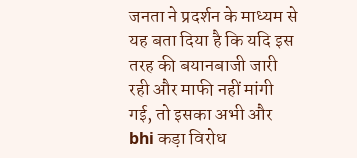जनता ने प्रदर्शन के माध्यम से यह बता दिया है कि यदि इस तरह की बयानबाजी जारी रही और माफी नहीं मांगी गई, तो इसका अभी और bhi कड़ा विरोध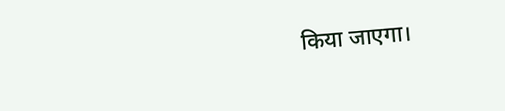किया जाएगा।